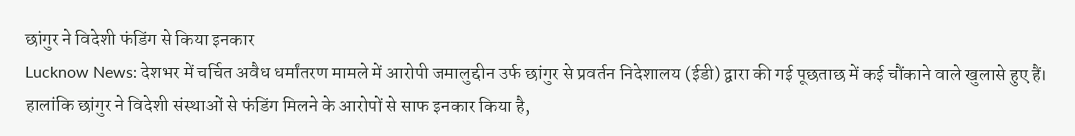छांगुर ने विदेशी फंडिंग से किया इनकार
Lucknow News: देशभर में चर्चित अवैध धर्मांतरण मामले में आरोपी जमालुद्दीन उर्फ छांगुर से प्रवर्तन निदेशालय (ईडी) द्वारा की गई पूछताछ में कई चौंकाने वाले खुलासे हुए हैं। हालांकि छांगुर ने विदेशी संस्थाओं से फंडिंग मिलने के आरोपों से साफ इनकार किया है,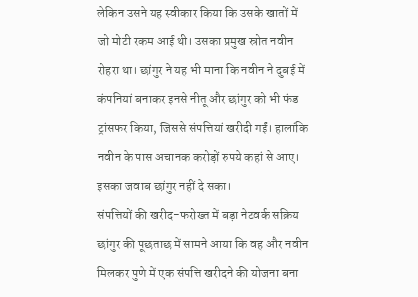लेकिन उसने यह स्वीकार किया कि उसके खातों में जो मोटी रकम आई थी। उसका प्रमुख स्रोत नवीन रोहरा था। छांगुर ने यह भी माना कि नवीन ने दुबई में कंपनियां बनाकर इनसे नीतू और छांगुर को भी फंड ट्रांसफर किया, जिससे संपत्तियां खरीदी गईं। हालांकि नवीन के पास अचानक करोड़ों रुपये कहां से आए। इसका जवाब छांगुर नहीं दे सका।
संपत्तियों की खरीद-फरोख्त में बड़ा नेटवर्क सक्रिय
छांगुर की पूछताछ में सामने आया कि वह और नवीन मिलकर पुणे में एक संपत्ति खरीदने की योजना बना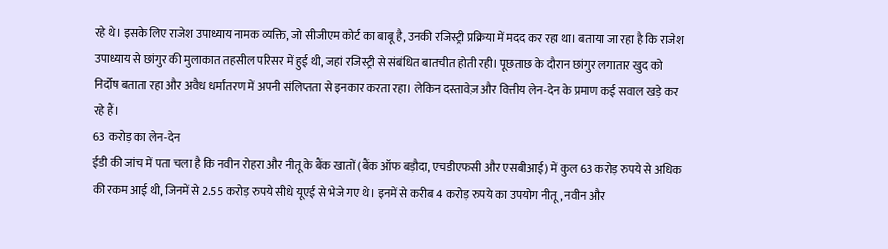रहे थे। इसके लिए राजेश उपाध्याय नामक व्यक्ति, जो सीजीएम कोर्ट का बाबू है, उनकी रजिस्ट्री प्रक्रिया में मदद कर रहा था। बताया जा रहा है कि राजेश उपाध्याय से छांगुर की मुलाकात तहसील परिसर में हुई थी, जहां रजिस्ट्री से संबंधित बातचीत होती रही। पूछताछ के दौरान छांगुर लगातार खुद को निर्दोष बताता रहा और अवैध धर्मांतरण में अपनी संलिप्तता से इनकार करता रहा। लेकिन दस्तावेज़ और वित्तीय लेन-देन के प्रमाण कई सवाल खड़े कर रहे हैं।
63 करोड़ का लेन-देन
ईडी की जांच में पता चला है कि नवीन रोहरा और नीतू के बैंक खातों (बैंक ऑफ बड़ौदा, एचडीएफसी और एसबीआई) में कुल 63 करोड़ रुपये से अधिक की रकम आई थी, जिनमें से 2.55 करोड़ रुपये सीधे यूएई से भेजे गए थे। इनमें से करीब 4 करोड़ रुपये का उपयोग नीतू, नवीन और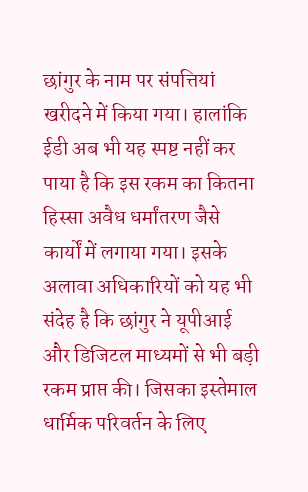छांगुर के नाम पर संपत्तियां खरीदने में किया गया। हालांकि ईडी अब भी यह स्पष्ट नहीं कर पाया है कि इस रकम का कितना हिस्सा अवैध धर्मांतरण जैसे कार्यों में लगाया गया। इसके अलावा अधिकारियों को यह भी संदेह है कि छांगुर ने यूपीआई और डिजिटल माध्यमों से भी बड़ी रकम प्राप्त की। जिसका इस्तेमाल धार्मिक परिवर्तन के लिए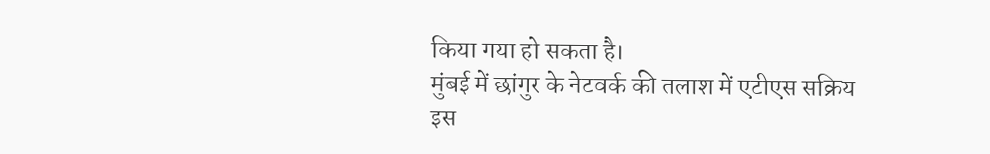किया गया हो सकता है।
मुंबई में छांगुर के नेटवर्क की तलाश में एटीएस सक्रिय
इस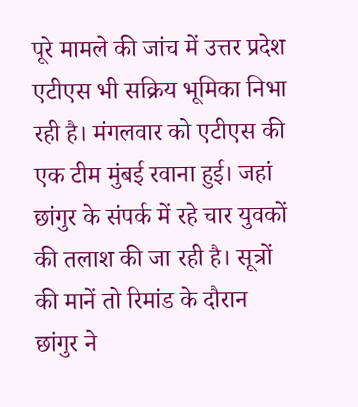पूरे मामले की जांच में उत्तर प्रदेश एटीएस भी सक्रिय भूमिका निभा रही है। मंगलवार को एटीएस की एक टीम मुंबई रवाना हुई। जहां छांगुर के संपर्क में रहे चार युवकों की तलाश की जा रही है। सूत्रों की मानें तो रिमांड के दौरान छांगुर ने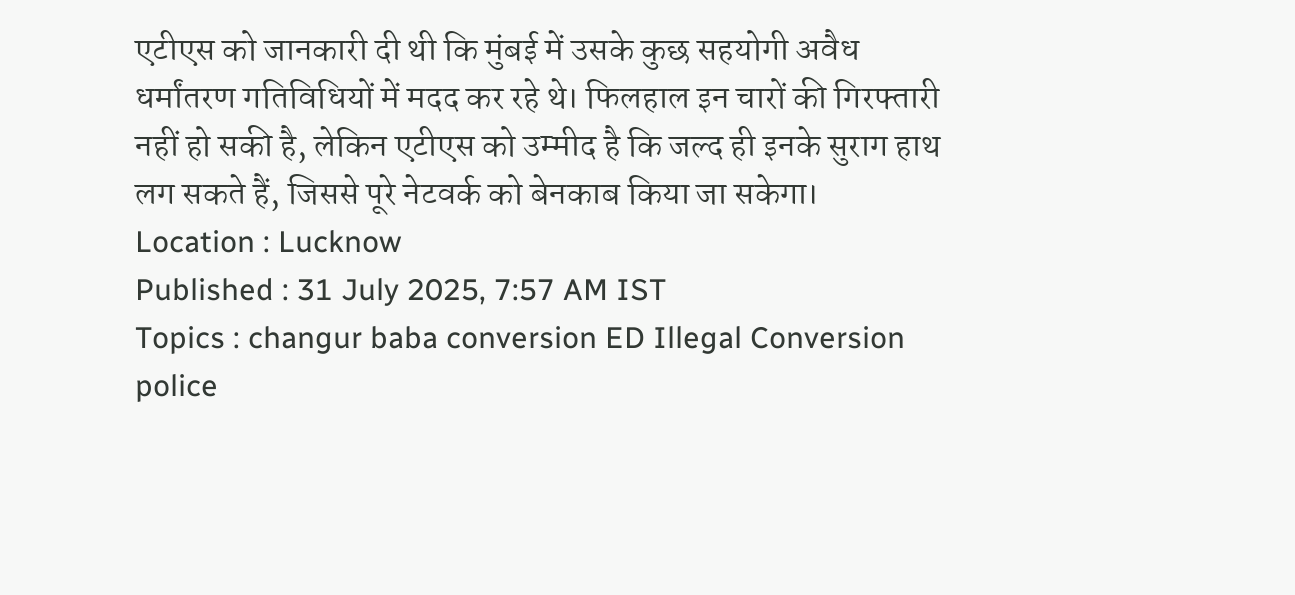एटीएस को जानकारी दी थी कि मुंबई में उसके कुछ सहयोगी अवैध धर्मांतरण गतिविधियों में मदद कर रहे थे। फिलहाल इन चारों की गिरफ्तारी नहीं हो सकी है, लेकिन एटीएस को उम्मीद है कि जल्द ही इनके सुराग हाथ लग सकते हैं, जिससे पूरे नेटवर्क को बेनकाब किया जा सकेगा।
Location : Lucknow
Published : 31 July 2025, 7:57 AM IST
Topics : changur baba conversion ED Illegal Conversion police